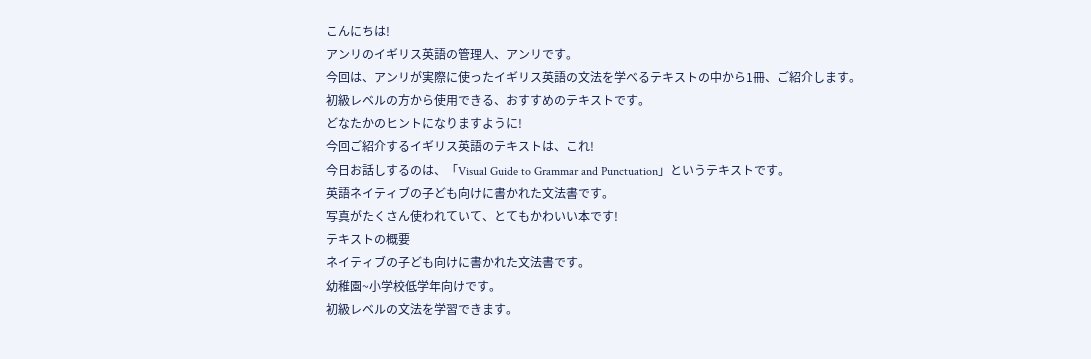こんにちは!
アンリのイギリス英語の管理人、アンリです。
今回は、アンリが実際に使ったイギリス英語の文法を学べるテキストの中から1冊、ご紹介します。
初級レベルの方から使用できる、おすすめのテキストです。
どなたかのヒントになりますように!
今回ご紹介するイギリス英語のテキストは、これ!
今日お話しするのは、「Visual Guide to Grammar and Punctuation」というテキストです。
英語ネイティブの子ども向けに書かれた文法書です。
写真がたくさん使われていて、とてもかわいい本です!
テキストの概要
ネイティブの子ども向けに書かれた文法書です。
幼稚園~小学校低学年向けです。
初級レベルの文法を学習できます。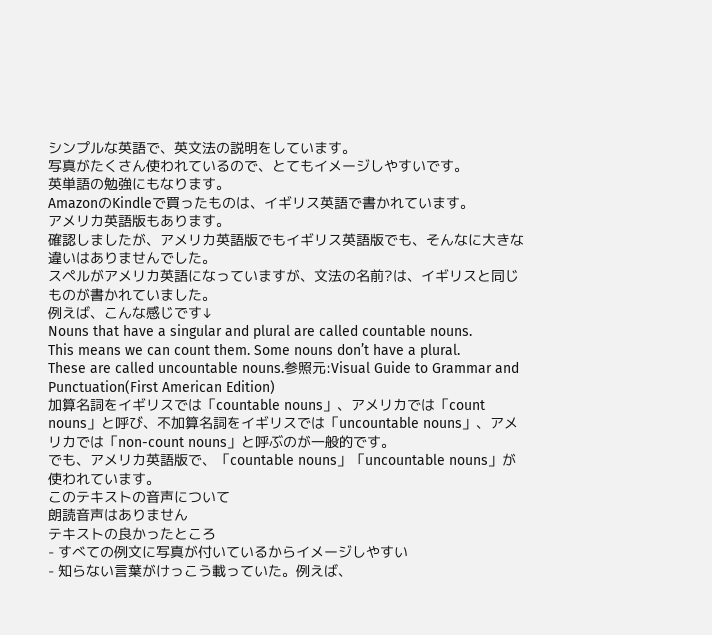シンプルな英語で、英文法の説明をしています。
写真がたくさん使われているので、とてもイメージしやすいです。
英単語の勉強にもなります。
AmazonのKindleで買ったものは、イギリス英語で書かれています。
アメリカ英語版もあります。
確認しましたが、アメリカ英語版でもイギリス英語版でも、そんなに大きな違いはありませんでした。
スペルがアメリカ英語になっていますが、文法の名前?は、イギリスと同じものが書かれていました。
例えば、こんな感じです↓
Nouns that have a singular and plural are called countable nouns.
This means we can count them. Some nouns don’t have a plural.
These are called uncountable nouns.参照元:Visual Guide to Grammar and Punctuation(First American Edition)
加算名詞をイギリスでは「countable nouns」、アメリカでは「count nouns」と呼び、不加算名詞をイギリスでは「uncountable nouns」、アメリカでは「non-count nouns」と呼ぶのが一般的です。
でも、アメリカ英語版で、「countable nouns」「uncountable nouns」が使われています。
このテキストの音声について
朗読音声はありません
テキストの良かったところ
- すべての例文に写真が付いているからイメージしやすい
- 知らない言葉がけっこう載っていた。例えば、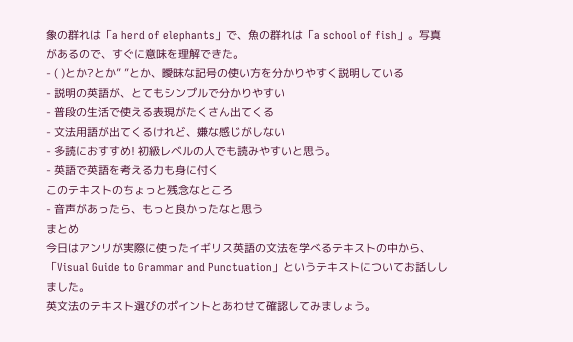象の群れは「a herd of elephants」で、魚の群れは「a school of fish」。写真があるので、すぐに意味を理解できた。
- ( )とか?とか” ”とか、曖昧な記号の使い方を分かりやすく説明している
- 説明の英語が、とてもシンプルで分かりやすい
- 普段の生活で使える表現がたくさん出てくる
- 文法用語が出てくるけれど、嫌な感じがしない
- 多読におすすめ! 初級レベルの人でも読みやすいと思う。
- 英語で英語を考える力も身に付く
このテキストのちょっと残念なところ
- 音声があったら、もっと良かったなと思う
まとめ
今日はアンリが実際に使ったイギリス英語の文法を学べるテキストの中から、「Visual Guide to Grammar and Punctuation」というテキストについてお話ししました。
英文法のテキスト選びのポイントとあわせて確認してみましょう。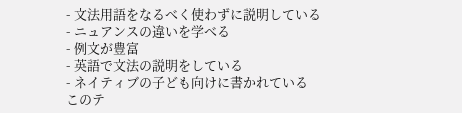- 文法用語をなるべく使わずに説明している
- ニュアンスの違いを学べる
- 例文が豊富
- 英語で文法の説明をしている
- ネイティブの子ども向けに書かれている
このテ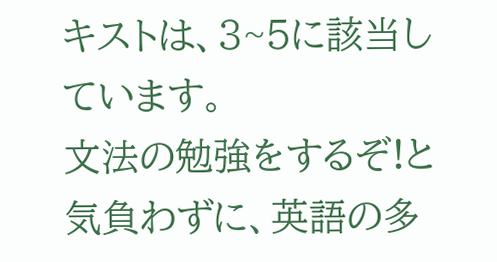キストは、3~5に該当しています。
文法の勉強をするぞ!と気負わずに、英語の多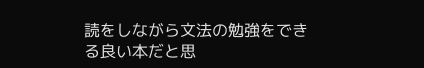読をしながら文法の勉強をできる良い本だと思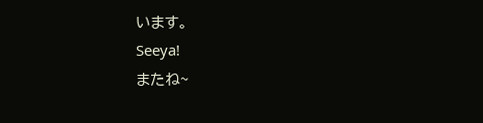います。
Seeya!
またね~